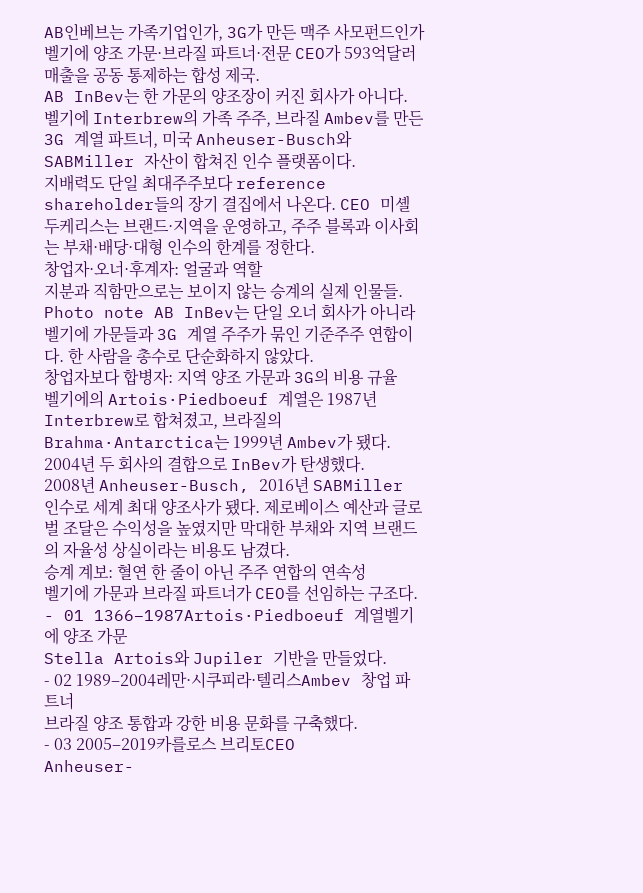AB인베브는 가족기업인가, 3G가 만든 맥주 사모펀드인가
벨기에 양조 가문·브라질 파트너·전문 CEO가 593억달러 매출을 공동 통제하는 합성 제국.
AB InBev는 한 가문의 양조장이 커진 회사가 아니다. 벨기에 Interbrew의 가족 주주, 브라질 Ambev를 만든 3G 계열 파트너, 미국 Anheuser-Busch와 SABMiller 자산이 합쳐진 인수 플랫폼이다.
지배력도 단일 최대주주보다 reference shareholder들의 장기 결집에서 나온다. CEO 미셸 두케리스는 브랜드·지역을 운영하고, 주주 블록과 이사회는 부채·배당·대형 인수의 한계를 정한다.
창업자·오너·후계자: 얼굴과 역할
지분과 직함만으로는 보이지 않는 승계의 실제 인물들.
Photo note AB InBev는 단일 오너 회사가 아니라 벨기에 가문들과 3G 계열 주주가 묶인 기준주주 연합이다. 한 사람을 총수로 단순화하지 않았다.
창업자보다 합병자: 지역 양조 가문과 3G의 비용 규율
벨기에의 Artois·Piedboeuf 계열은 1987년 Interbrew로 합쳐졌고, 브라질의 Brahma·Antarctica는 1999년 Ambev가 됐다. 2004년 두 회사의 결합으로 InBev가 탄생했다.
2008년 Anheuser-Busch, 2016년 SABMiller 인수로 세계 최대 양조사가 됐다. 제로베이스 예산과 글로벌 조달은 수익성을 높였지만 막대한 부채와 지역 브랜드의 자율성 상실이라는 비용도 남겼다.
승계 계보: 혈연 한 줄이 아닌 주주 연합의 연속성
벨기에 가문과 브라질 파트너가 CEO를 선임하는 구조다.
- 01 1366–1987Artois·Piedboeuf 계열벨기에 양조 가문
Stella Artois와 Jupiler 기반을 만들었다.
- 02 1989–2004레만·시쿠피라·텔리스Ambev 창업 파트너
브라질 양조 통합과 강한 비용 문화를 구축했다.
- 03 2005–2019카를로스 브리토CEO
Anheuser-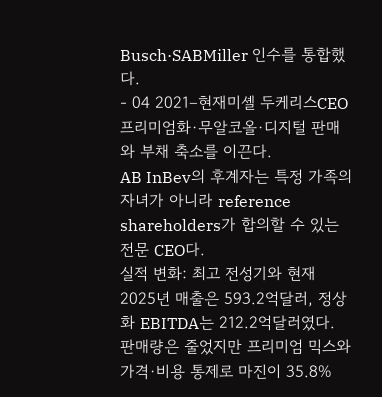Busch·SABMiller 인수를 통합했다.
- 04 2021–현재미셸 두케리스CEO
프리미엄화·무알코올·디지털 판매와 부채 축소를 이끈다.
AB InBev의 후계자는 특정 가족의 자녀가 아니라 reference shareholders가 합의할 수 있는 전문 CEO다.
실적 변화: 최고 전성기와 현재
2025년 매출은 593.2억달러, 정상화 EBITDA는 212.2억달러였다. 판매량은 줄었지만 프리미엄 믹스와 가격·비용 통제로 마진이 35.8%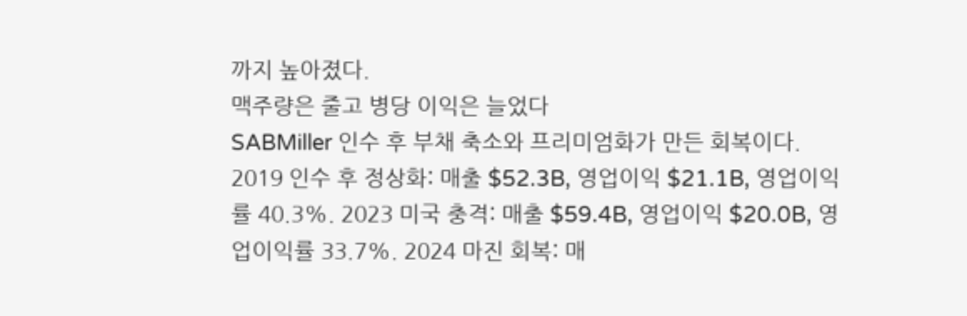까지 높아졌다.
맥주량은 줄고 병당 이익은 늘었다
SABMiller 인수 후 부채 축소와 프리미엄화가 만든 회복이다.
2019 인수 후 정상화: 매출 $52.3B, 영업이익 $21.1B, 영업이익률 40.3%. 2023 미국 충격: 매출 $59.4B, 영업이익 $20.0B, 영업이익률 33.7%. 2024 마진 회복: 매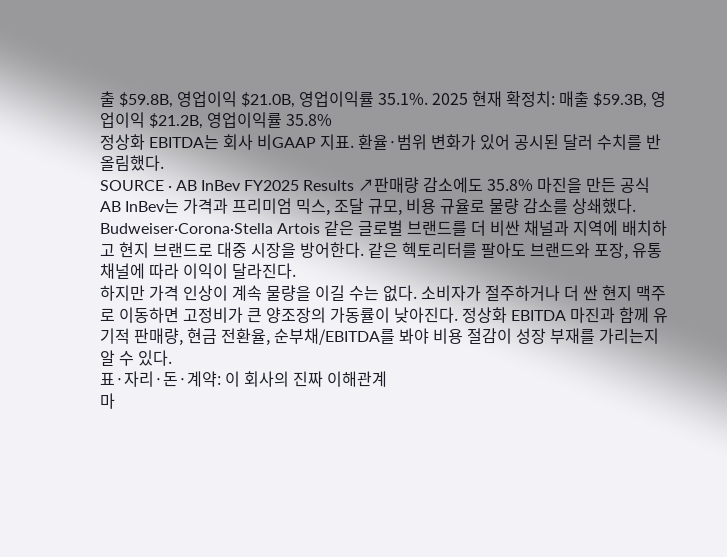출 $59.8B, 영업이익 $21.0B, 영업이익률 35.1%. 2025 현재 확정치: 매출 $59.3B, 영업이익 $21.2B, 영업이익률 35.8%
정상화 EBITDA는 회사 비GAAP 지표. 환율·범위 변화가 있어 공시된 달러 수치를 반올림했다.
SOURCE · AB InBev FY2025 Results ↗판매량 감소에도 35.8% 마진을 만든 공식
AB InBev는 가격과 프리미엄 믹스, 조달 규모, 비용 규율로 물량 감소를 상쇄했다. Budweiser·Corona·Stella Artois 같은 글로벌 브랜드를 더 비싼 채널과 지역에 배치하고 현지 브랜드로 대중 시장을 방어한다. 같은 헥토리터를 팔아도 브랜드와 포장, 유통 채널에 따라 이익이 달라진다.
하지만 가격 인상이 계속 물량을 이길 수는 없다. 소비자가 절주하거나 더 싼 현지 맥주로 이동하면 고정비가 큰 양조장의 가동률이 낮아진다. 정상화 EBITDA 마진과 함께 유기적 판매량, 현금 전환율, 순부채/EBITDA를 봐야 비용 절감이 성장 부재를 가리는지 알 수 있다.
표·자리·돈·계약: 이 회사의 진짜 이해관계
마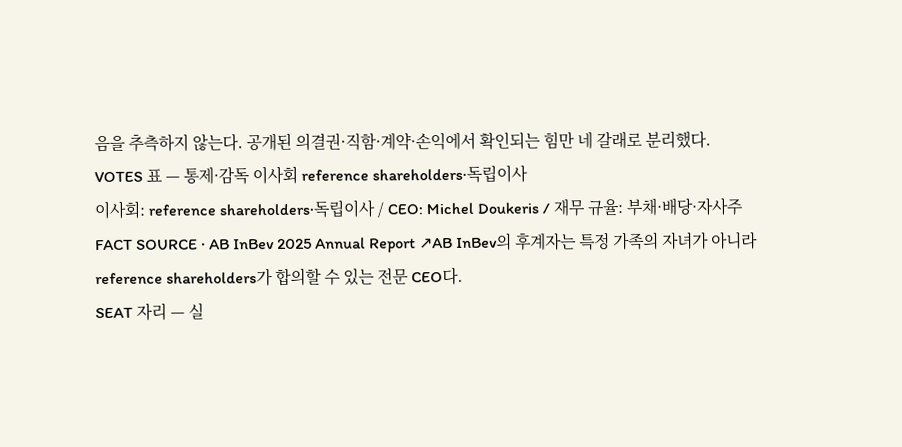음을 추측하지 않는다. 공개된 의결권·직함·계약·손익에서 확인되는 힘만 네 갈래로 분리했다.
VOTES 표 — 통제·감독 이사회 reference shareholders·독립이사
이사회: reference shareholders·독립이사 / CEO: Michel Doukeris / 재무 규율: 부채·배당·자사주
FACT SOURCE · AB InBev 2025 Annual Report ↗AB InBev의 후계자는 특정 가족의 자녀가 아니라 reference shareholders가 합의할 수 있는 전문 CEO다.
SEAT 자리 — 실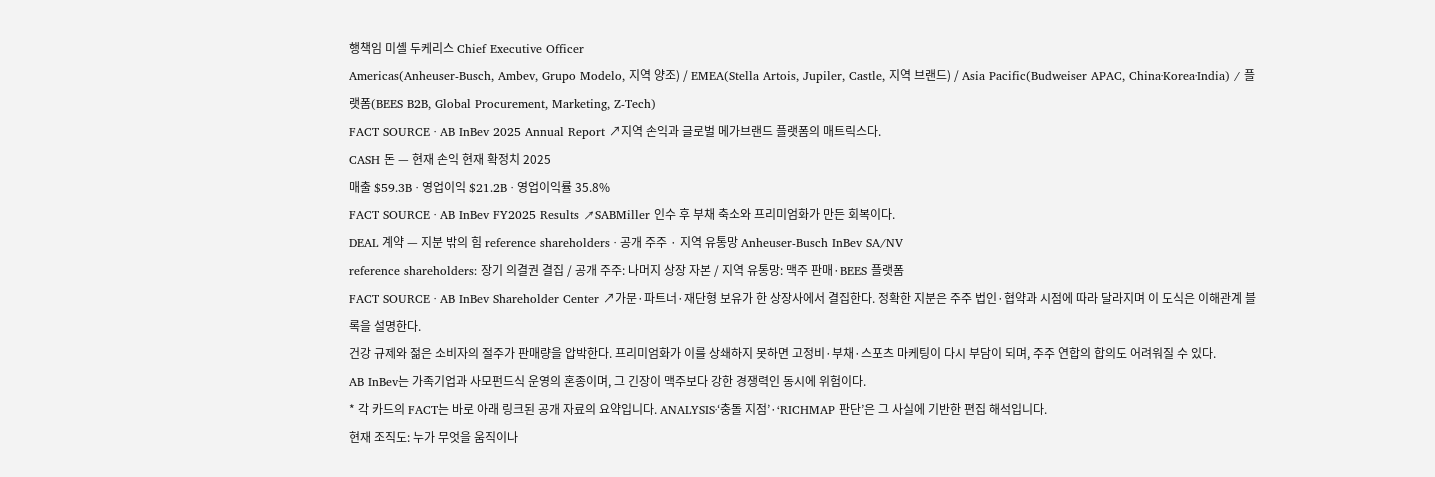행책임 미셸 두케리스 Chief Executive Officer
Americas(Anheuser-Busch, Ambev, Grupo Modelo, 지역 양조) / EMEA(Stella Artois, Jupiler, Castle, 지역 브랜드) / Asia Pacific(Budweiser APAC, China·Korea·India) / 플랫폼(BEES B2B, Global Procurement, Marketing, Z-Tech)
FACT SOURCE · AB InBev 2025 Annual Report ↗지역 손익과 글로벌 메가브랜드 플랫폼의 매트릭스다.
CASH 돈 — 현재 손익 현재 확정치 2025
매출 $59.3B · 영업이익 $21.2B · 영업이익률 35.8%
FACT SOURCE · AB InBev FY2025 Results ↗SABMiller 인수 후 부채 축소와 프리미엄화가 만든 회복이다.
DEAL 계약 — 지분 밖의 힘 reference shareholders · 공개 주주 · 지역 유통망 Anheuser-Busch InBev SA/NV
reference shareholders: 장기 의결권 결집 / 공개 주주: 나머지 상장 자본 / 지역 유통망: 맥주 판매·BEES 플랫폼
FACT SOURCE · AB InBev Shareholder Center ↗가문·파트너·재단형 보유가 한 상장사에서 결집한다. 정확한 지분은 주주 법인·협약과 시점에 따라 달라지며 이 도식은 이해관계 블록을 설명한다.
건강 규제와 젊은 소비자의 절주가 판매량을 압박한다. 프리미엄화가 이를 상쇄하지 못하면 고정비·부채·스포츠 마케팅이 다시 부담이 되며, 주주 연합의 합의도 어려워질 수 있다.
AB InBev는 가족기업과 사모펀드식 운영의 혼종이며, 그 긴장이 맥주보다 강한 경쟁력인 동시에 위험이다.
* 각 카드의 FACT는 바로 아래 링크된 공개 자료의 요약입니다. ANALYSIS·‘충돌 지점’·‘RICHMAP 판단’은 그 사실에 기반한 편집 해석입니다.
현재 조직도: 누가 무엇을 움직이나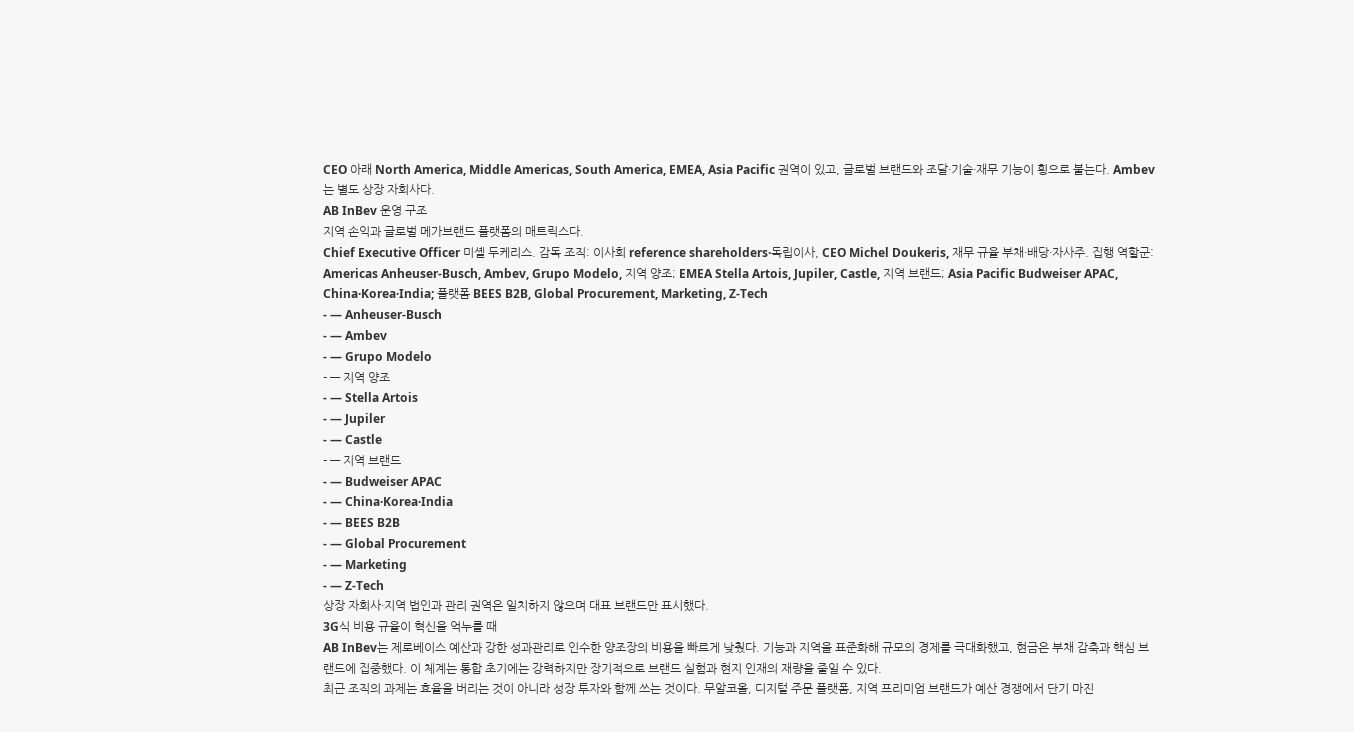CEO 아래 North America, Middle Americas, South America, EMEA, Asia Pacific 권역이 있고, 글로벌 브랜드와 조달·기술·재무 기능이 횡으로 붙는다. Ambev는 별도 상장 자회사다.
AB InBev 운영 구조
지역 손익과 글로벌 메가브랜드 플랫폼의 매트릭스다.
Chief Executive Officer 미셸 두케리스. 감독 조직: 이사회 reference shareholders·독립이사, CEO Michel Doukeris, 재무 규율 부채·배당·자사주. 집행 역할군: Americas Anheuser-Busch, Ambev, Grupo Modelo, 지역 양조; EMEA Stella Artois, Jupiler, Castle, 지역 브랜드; Asia Pacific Budweiser APAC, China·Korea·India; 플랫폼 BEES B2B, Global Procurement, Marketing, Z-Tech
- — Anheuser-Busch
- — Ambev
- — Grupo Modelo
- — 지역 양조
- — Stella Artois
- — Jupiler
- — Castle
- — 지역 브랜드
- — Budweiser APAC
- — China·Korea·India
- — BEES B2B
- — Global Procurement
- — Marketing
- — Z-Tech
상장 자회사·지역 법인과 관리 권역은 일치하지 않으며 대표 브랜드만 표시했다.
3G식 비용 규율이 혁신을 억누를 때
AB InBev는 제로베이스 예산과 강한 성과관리로 인수한 양조장의 비용을 빠르게 낮췄다. 기능과 지역을 표준화해 규모의 경제를 극대화했고, 현금은 부채 감축과 핵심 브랜드에 집중했다. 이 체계는 통합 초기에는 강력하지만 장기적으로 브랜드 실험과 현지 인재의 재량을 줄일 수 있다.
최근 조직의 과제는 효율을 버리는 것이 아니라 성장 투자와 함께 쓰는 것이다. 무알코올, 디지털 주문 플랫폼, 지역 프리미엄 브랜드가 예산 경쟁에서 단기 마진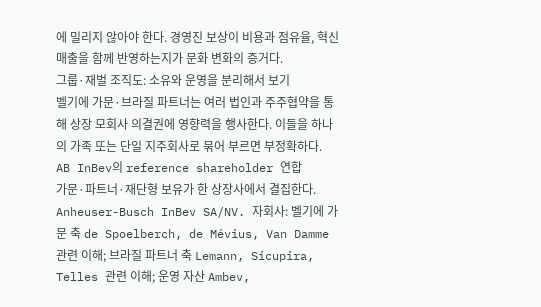에 밀리지 않아야 한다. 경영진 보상이 비용과 점유율, 혁신 매출을 함께 반영하는지가 문화 변화의 증거다.
그룹·재벌 조직도: 소유와 운영을 분리해서 보기
벨기에 가문·브라질 파트너는 여러 법인과 주주협약을 통해 상장 모회사 의결권에 영향력을 행사한다. 이들을 하나의 가족 또는 단일 지주회사로 묶어 부르면 부정확하다.
AB InBev의 reference shareholder 연합
가문·파트너·재단형 보유가 한 상장사에서 결집한다.
Anheuser-Busch InBev SA/NV. 자회사: 벨기에 가문 축 de Spoelberch, de Mévius, Van Damme 관련 이해; 브라질 파트너 축 Lemann, Sicupira, Telles 관련 이해; 운영 자산 Ambev,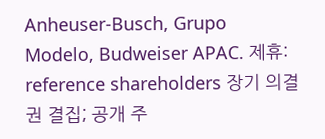Anheuser-Busch, Grupo Modelo, Budweiser APAC. 제휴: reference shareholders 장기 의결권 결집; 공개 주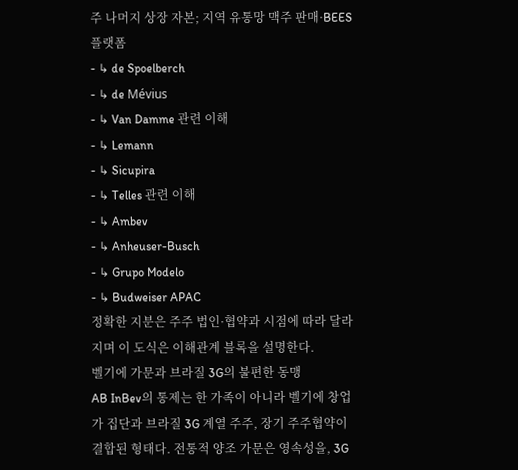주 나머지 상장 자본; 지역 유통망 맥주 판매·BEES 플랫폼
- ↳ de Spoelberch
- ↳ de Mévius
- ↳ Van Damme 관련 이해
- ↳ Lemann
- ↳ Sicupira
- ↳ Telles 관련 이해
- ↳ Ambev
- ↳ Anheuser-Busch
- ↳ Grupo Modelo
- ↳ Budweiser APAC
정확한 지분은 주주 법인·협약과 시점에 따라 달라지며 이 도식은 이해관계 블록을 설명한다.
벨기에 가문과 브라질 3G의 불편한 동맹
AB InBev의 통제는 한 가족이 아니라 벨기에 창업가 집단과 브라질 3G 계열 주주, 장기 주주협약이 결합된 형태다. 전통적 양조 가문은 영속성을, 3G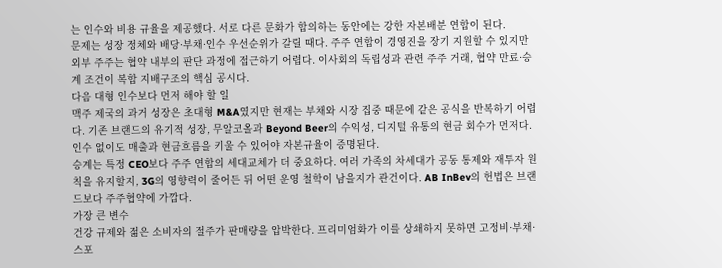는 인수와 비용 규율을 제공했다. 서로 다른 문화가 합의하는 동안에는 강한 자본배분 연합이 된다.
문제는 성장 정체와 배당·부채·인수 우선순위가 갈릴 때다. 주주 연합이 경영진을 장기 지원할 수 있지만 외부 주주는 협약 내부의 판단 과정에 접근하기 어렵다. 이사회의 독립성과 관련 주주 거래, 협약 만료·승계 조건이 복합 지배구조의 핵심 공시다.
다음 대형 인수보다 먼저 해야 할 일
맥주 제국의 과거 성장은 초대형 M&A였지만 현재는 부채와 시장 집중 때문에 같은 공식을 반복하기 어렵다. 기존 브랜드의 유기적 성장, 무알코올과 Beyond Beer의 수익성, 디지털 유통의 현금 회수가 먼저다. 인수 없이도 매출과 현금흐름을 키울 수 있어야 자본규율이 증명된다.
승계는 특정 CEO보다 주주 연합의 세대교체가 더 중요하다. 여러 가족의 차세대가 공동 통제와 재투자 원칙을 유지할지, 3G의 영향력이 줄어든 뒤 어떤 운영 철학이 남을지가 관건이다. AB InBev의 헌법은 브랜드보다 주주협약에 가깝다.
가장 큰 변수
건강 규제와 젊은 소비자의 절주가 판매량을 압박한다. 프리미엄화가 이를 상쇄하지 못하면 고정비·부채·스포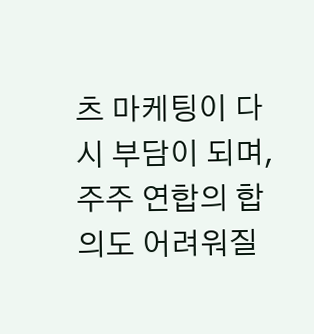츠 마케팅이 다시 부담이 되며, 주주 연합의 합의도 어려워질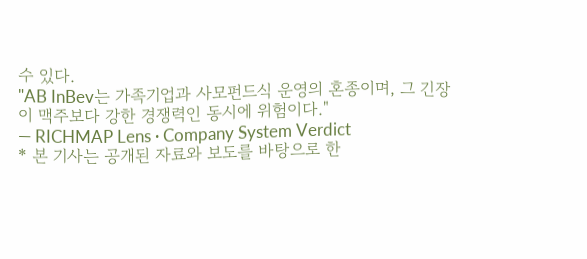수 있다.
"AB InBev는 가족기업과 사모펀드식 운영의 혼종이며, 그 긴장이 맥주보다 강한 경쟁력인 동시에 위험이다."
— RICHMAP Lens · Company System Verdict
* 본 기사는 공개된 자료와 보도를 바탕으로 한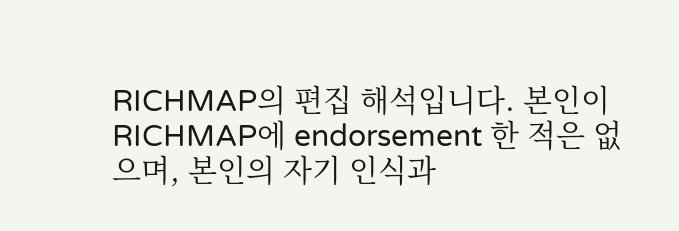RICHMAP의 편집 해석입니다. 본인이 RICHMAP에 endorsement 한 적은 없으며, 본인의 자기 인식과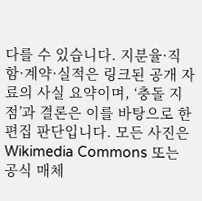다를 수 있습니다. 지분율·직함·계약·실적은 링크된 공개 자료의 사실 요약이며, ‘충돌 지점’과 결론은 이를 바탕으로 한 편집 판단입니다. 모든 사진은 Wikimedia Commons 또는 공식 매체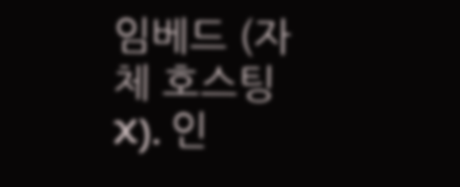임베드 (자체 호스팅 X). 인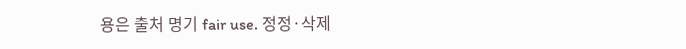용은 출처 명기 fair use. 정정·삭제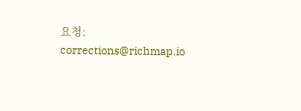요청: corrections@richmap.io